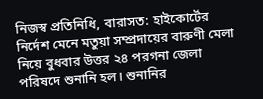নিজস্ব প্রতিনিধি, বারাসত: হাইকোর্টের নির্দেশ মেনে মতুয়া সম্প্রদায়ের বারুণী মেলা নিয়ে বুধবার উত্তর ২৪ পরগনা জেলা পরিষদে শুনানি হল। শুনানির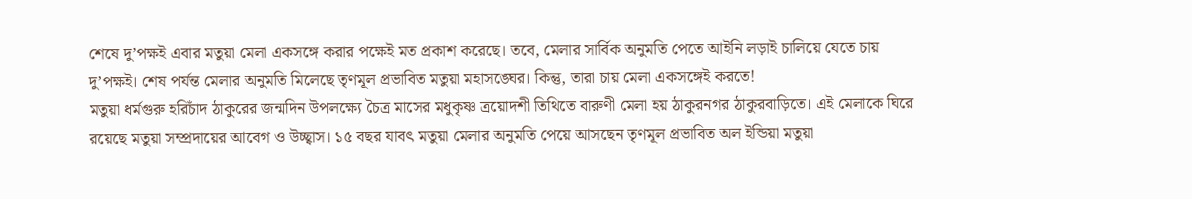শেষে দু’পক্ষই এবার মতুয়া মেলা একসঙ্গে করার পক্ষেই মত প্রকাশ করেছে। তবে, মেলার সার্বিক অনুমতি পেতে আইনি লড়াই চালিয়ে যেতে চায় দু’পক্ষই। শেষ পর্যন্ত মেলার অনুমতি মিলেছে তৃণমূল প্রভাবিত মতুয়া মহাসঙ্ঘের। কিন্তু, তারা চায় মেলা একসঙ্গেই করতে!
মতুয়া ধর্মগুরু হরিচাঁদ ঠাকুরের জন্মদিন উপলক্ষ্যে চৈত্র মাসের মধুকৃষ্ণ ত্রয়োদশী তিথিতে বারুণী মেলা হয় ঠাকুরনগর ঠাকুরবাড়িতে। এই মেলাকে ঘিরে রয়েছে মতুয়া সম্প্রদায়ের আবেগ ও উচ্ছ্বাস। ১৫ বছর যাবৎ মতুয়া মেলার অনুমতি পেয়ে আসছেন তৃণমূল প্রভাবিত অল ইন্ডিয়া মতুয়া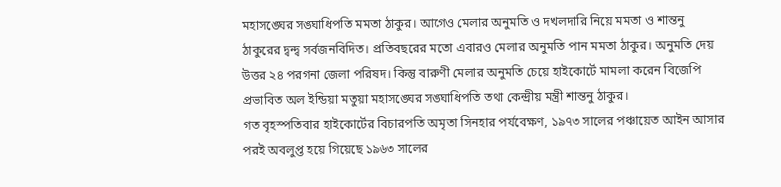মহাসঙ্ঘের সঙ্ঘাধিপতি মমতা ঠাকুর। আগেও মেলার অনুমতি ও দখলদারি নিয়ে মমতা ও শান্তনু ঠাকুরের দ্বন্দ্ব সর্বজনবিদিত। প্রতিবছরের মতো এবারও মেলার অনুমতি পান মমতা ঠাকুর। অনুমতি দেয় উত্তর ২৪ পরগনা জেলা পরিষদ। কিন্তু বারুণী মেলার অনুমতি চেয়ে হাইকোর্টে মামলা করেন বিজেপি প্রভাবিত অল ইন্ডিয়া মতুয়া মহাসঙ্ঘের সঙ্ঘাধিপতি তথা কেন্দ্রীয় মন্ত্রী শান্তনু ঠাকুর।
গত বৃহস্পতিবার হাইকোর্টের বিচারপতি অমৃতা সিনহার পর্যবেক্ষণ, ১৯৭৩ সালের পঞ্চায়েত আইন আসার পরই অবলুপ্ত হয়ে গিয়েছে ১৯৬৩ সালের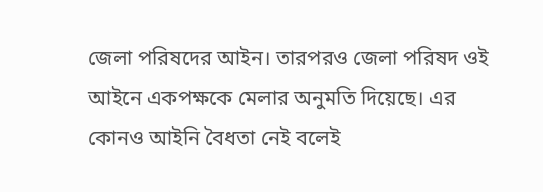জেলা পরিষদের আইন। তারপরও জেলা পরিষদ ওই আইনে একপক্ষকে মেলার অনুমতি দিয়েছে। এর কোনও আইনি বৈধতা নেই বলেই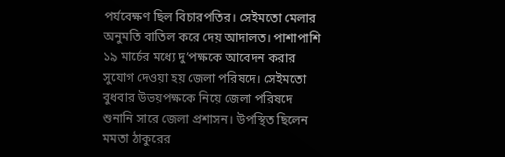পর্যবেক্ষণ ছিল বিচারপতির। সেইমতো মেলার অনুমতি বাতিল করে দেয় আদালত। পাশাপাশি ১৯ মার্চের মধ্যে দু’পক্ষকে আবেদন করার সুযোগ দেওয়া হয় জেলা পরিষদে। সেইমতো বুধবার উভয়পক্ষকে নিয়ে জেলা পরিষদে শুনানি সারে জেলা প্রশাসন। উপস্থিত ছিলেন মমতা ঠাকুরের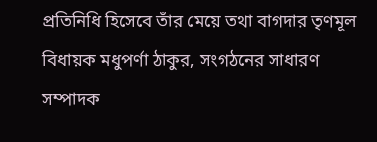প্রতিনিধি হিসেবে তাঁর মেয়ে তথা বাগদার তৃণমূল বিধায়ক মধুপর্ণা ঠাকুর, সংগঠনের সাধারণ সম্পাদক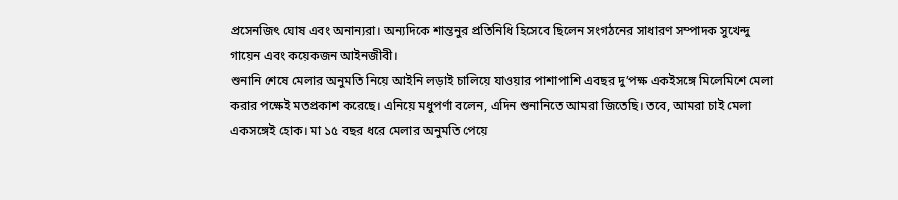প্রসেনজিৎ ঘোষ এবং অনান্যরা। অন্যদিকে শান্তনুর প্রতিনিধি হিসেবে ছিলেন সংগঠনের সাধারণ সম্পাদক সুখেন্দু গায়েন এবং কয়েকজন আইনজীবী।
শুনানি শেষে মেলার অনুমতি নিয়ে আইনি লড়াই চালিয়ে যাওয়ার পাশাপাশি এবছর দু’পক্ষ একইসঙ্গে মিলেমিশে মেলা করার পক্ষেই মতপ্রকাশ করেছে। এনিয়ে মধুপর্ণা বলেন, এদিন শুনানিতে আমরা জিতেছি। তবে, আমরা চাই মেলা একসঙ্গেই হোক। মা ১৫ বছর ধরে মেলার অনুমতি পেয়ে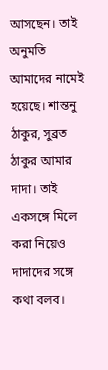আসছেন। তাই অনুমতি আমাদের নামেই হয়েছে। শান্তনু ঠাকুর, সুব্রত ঠাকুর আমার দাদা। তাই একসঙ্গে মিলে করা নিয়েও দাদাদের সঙ্গে কথা বলব।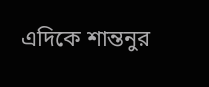এদিকে শান্তনুর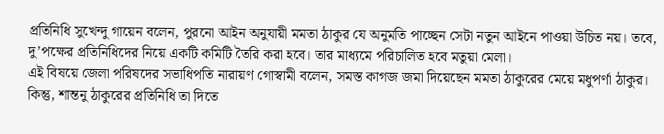প্রতিনিধি সুখেন্দু গায়েন বলেন, পুরনো আইন অনুযায়ী মমতা ঠাকুর যে অনুমতি পাচ্ছেন সেটা নতুন আইনে পাওয়া উচিত নয়। তবে, দু’পক্ষের প্রতিনিধিদের নিয়ে একটি কমিটি তৈরি করা হবে। তার মাধ্যমে পরিচালিত হবে মতুয়া মেলা।
এই বিষয়ে জেলা পরিষদের সভাধিপতি নারায়ণ গোস্বামী বলেন, সমস্ত কাগজ জমা দিয়েছেন মমতা ঠাকুরের মেয়ে মধুপর্ণা ঠাকুর। কিন্তু, শান্তনু ঠাকুরের প্রতিনিধি তা দিতে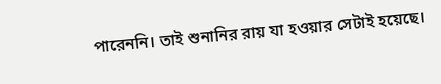পারেননি। তাই শুনানির রায় যা হওয়ার সেটাই হয়েছে।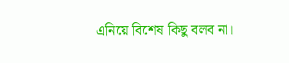এনিয়ে বিশেষ কিছু বলব না।